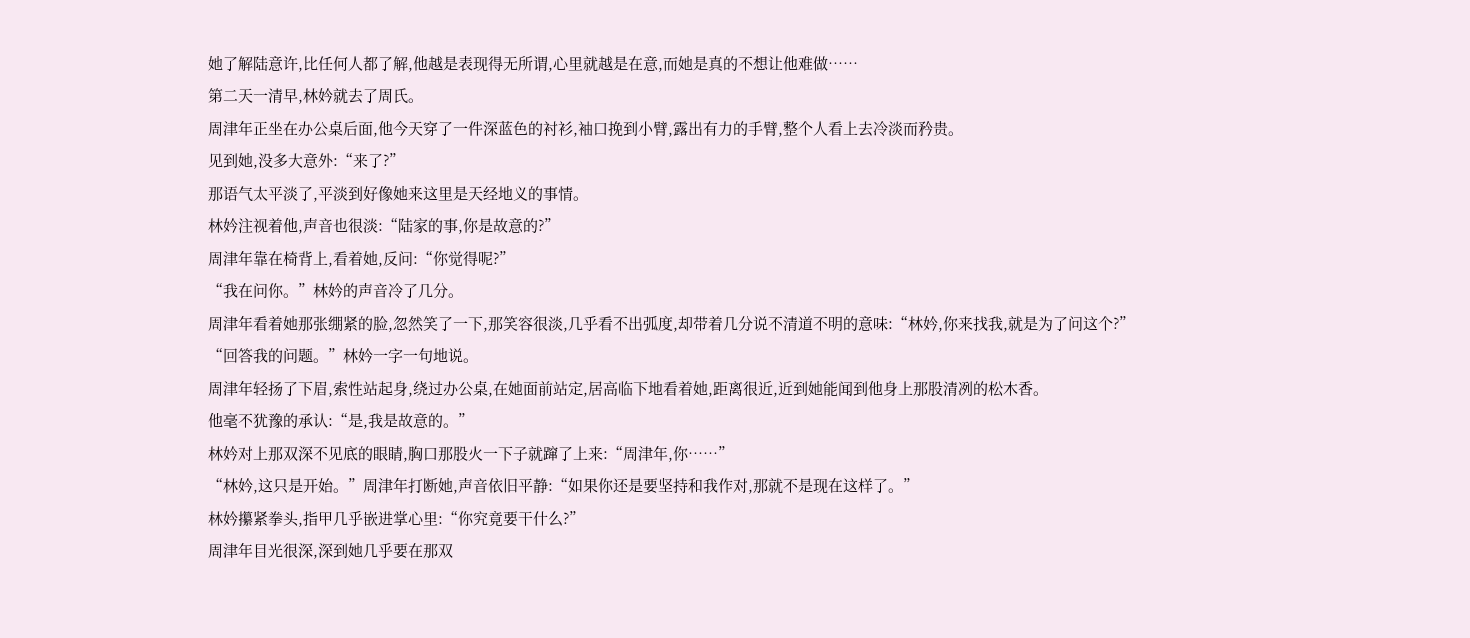她了解陆意许,比任何人都了解,他越是表现得无所谓,心里就越是在意,而她是真的不想让他难做……
第二天一清早,林妗就去了周氏。
周津年正坐在办公桌后面,他今天穿了一件深蓝色的衬衫,袖口挽到小臂,露出有力的手臂,整个人看上去冷淡而矜贵。
见到她,没多大意外:“来了?”
那语气太平淡了,平淡到好像她来这里是天经地义的事情。
林妗注视着他,声音也很淡:“陆家的事,你是故意的?”
周津年靠在椅背上,看着她,反问:“你觉得呢?”
“我在问你。”林妗的声音冷了几分。
周津年看着她那张绷紧的脸,忽然笑了一下,那笑容很淡,几乎看不出弧度,却带着几分说不清道不明的意味:“林妗,你来找我,就是为了问这个?”
“回答我的问题。”林妗一字一句地说。
周津年轻扬了下眉,索性站起身,绕过办公桌,在她面前站定,居高临下地看着她,距离很近,近到她能闻到他身上那股清冽的松木香。
他毫不犹豫的承认:“是,我是故意的。”
林妗对上那双深不见底的眼睛,胸口那股火一下子就蹿了上来:“周津年,你……”
“林妗,这只是开始。”周津年打断她,声音依旧平静:“如果你还是要坚持和我作对,那就不是现在这样了。”
林妗攥紧拳头,指甲几乎嵌进掌心里:“你究竟要干什么?”
周津年目光很深,深到她几乎要在那双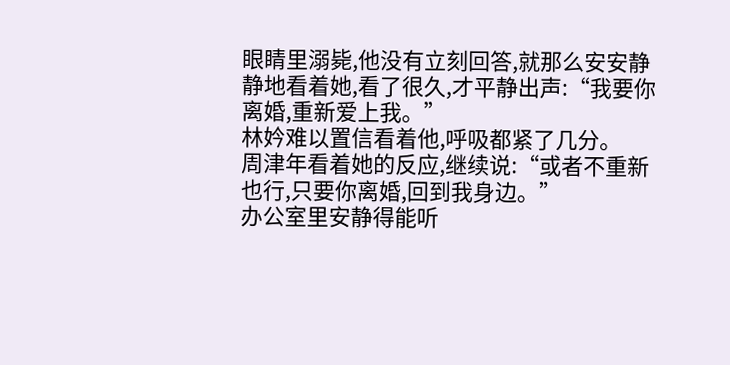眼睛里溺毙,他没有立刻回答,就那么安安静静地看着她,看了很久,才平静出声:“我要你离婚,重新爱上我。”
林妗难以置信看着他,呼吸都紧了几分。
周津年看着她的反应,继续说:“或者不重新也行,只要你离婚,回到我身边。”
办公室里安静得能听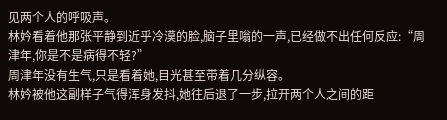见两个人的呼吸声。
林妗看着他那张平静到近乎冷漠的脸,脑子里嗡的一声,已经做不出任何反应:“周津年,你是不是病得不轻?”
周津年没有生气,只是看着她,目光甚至带着几分纵容。
林妗被他这副样子气得浑身发抖,她往后退了一步,拉开两个人之间的距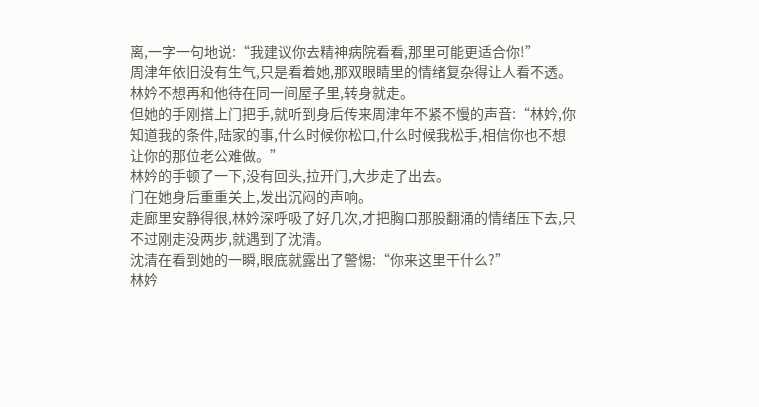离,一字一句地说:“我建议你去精神病院看看,那里可能更适合你!”
周津年依旧没有生气,只是看着她,那双眼睛里的情绪复杂得让人看不透。
林妗不想再和他待在同一间屋子里,转身就走。
但她的手刚搭上门把手,就听到身后传来周津年不紧不慢的声音:“林妗,你知道我的条件,陆家的事,什么时候你松口,什么时候我松手,相信你也不想让你的那位老公难做。”
林妗的手顿了一下,没有回头,拉开门,大步走了出去。
门在她身后重重关上,发出沉闷的声响。
走廊里安静得很,林妗深呼吸了好几次,才把胸口那股翻涌的情绪压下去,只不过刚走没两步,就遇到了沈清。
沈清在看到她的一瞬,眼底就露出了警惕:“你来这里干什么?”
林妗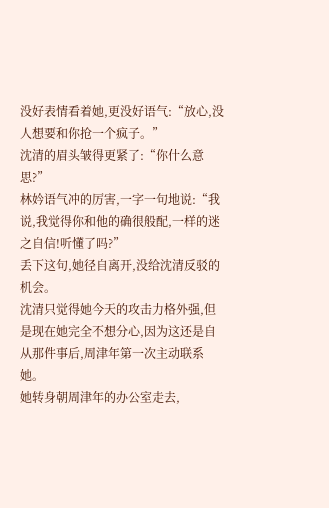没好表情看着她,更没好语气:“放心,没人想要和你抢一个疯子。”
沈清的眉头皱得更紧了:“你什么意思?”
林妗语气冲的厉害,一字一句地说:“我说,我觉得你和他的确很般配,一样的迷之自信!听懂了吗?”
丢下这句,她径自离开,没给沈清反驳的机会。
沈清只觉得她今天的攻击力格外强,但是现在她完全不想分心,因为这还是自从那件事后,周津年第一次主动联系她。
她转身朝周津年的办公室走去,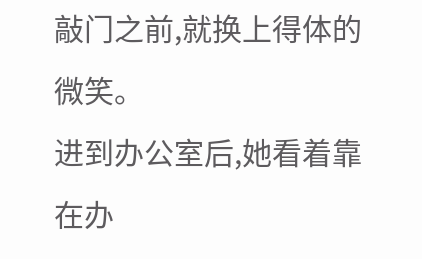敲门之前,就换上得体的微笑。
进到办公室后,她看着靠在办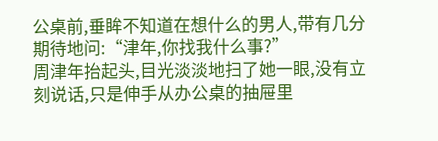公桌前,垂眸不知道在想什么的男人,带有几分期待地问:“津年,你找我什么事?”
周津年抬起头,目光淡淡地扫了她一眼,没有立刻说话,只是伸手从办公桌的抽屉里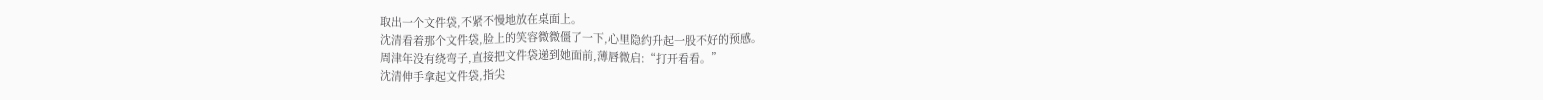取出一个文件袋,不紧不慢地放在桌面上。
沈清看着那个文件袋,脸上的笑容微微僵了一下,心里隐约升起一股不好的预感。
周津年没有绕弯子,直接把文件袋递到她面前,薄唇微启:“打开看看。”
沈清伸手拿起文件袋,指尖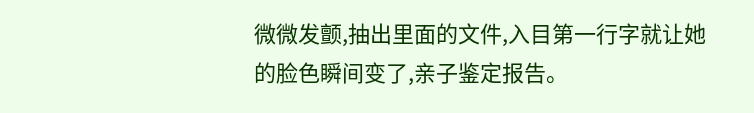微微发颤,抽出里面的文件,入目第一行字就让她的脸色瞬间变了,亲子鉴定报告。